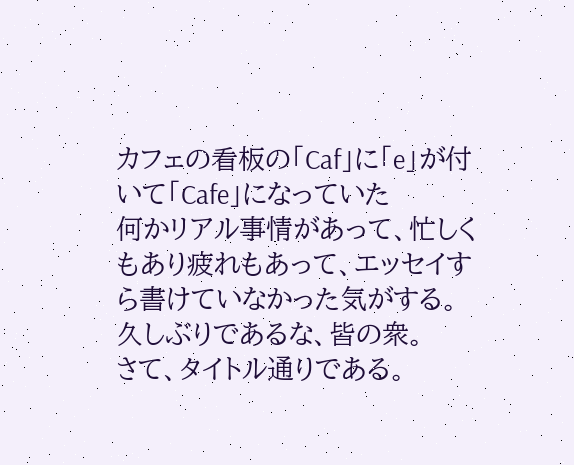カフェの看板の「Caf」に「e」が付いて「Cafe」になっていた
何かリアル事情があって、忙しくもあり疲れもあって、エッセイすら書けていなかった気がする。
久しぶりであるな、皆の衆。
さて、タイトル通りである。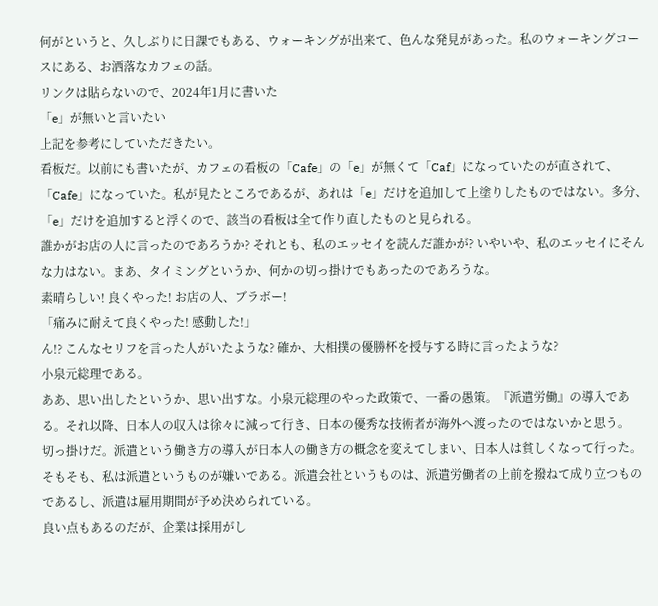何がというと、久しぶりに日課でもある、ウォーキングが出来て、色んな発見があった。私のウォーキングコースにある、お洒落なカフェの話。
リンクは貼らないので、2024年1月に書いた
「e」が無いと言いたい
上記を参考にしていただきたい。
看板だ。以前にも書いたが、カフェの看板の「Cafe」の「e」が無くて「Caf」になっていたのが直されて、「Cafe」になっていた。私が見たところであるが、あれは「e」だけを追加して上塗りしたものではない。多分、「e」だけを追加すると浮くので、該当の看板は全て作り直したものと見られる。
誰かがお店の人に言ったのであろうか? それとも、私のエッセイを読んだ誰かが? いやいや、私のエッセイにそんな力はない。まあ、タイミングというか、何かの切っ掛けでもあったのであろうな。
素晴らしい! 良くやった! お店の人、ブラボー!
「痛みに耐えて良くやった! 感動した!」
ん!? こんなセリフを言った人がいたような? 確か、大相撲の優勝杯を授与する時に言ったような?
小泉元総理である。
ああ、思い出したというか、思い出すな。小泉元総理のやった政策で、一番の愚策。『派遣労働』の導入である。それ以降、日本人の収入は徐々に減って行き、日本の優秀な技術者が海外へ渡ったのではないかと思う。
切っ掛けだ。派遣という働き方の導入が日本人の働き方の概念を変えてしまい、日本人は貧しくなって行った。
そもそも、私は派遣というものが嫌いである。派遣会社というものは、派遣労働者の上前を撥ねて成り立つものであるし、派遣は雇用期間が予め決められている。
良い点もあるのだが、企業は採用がし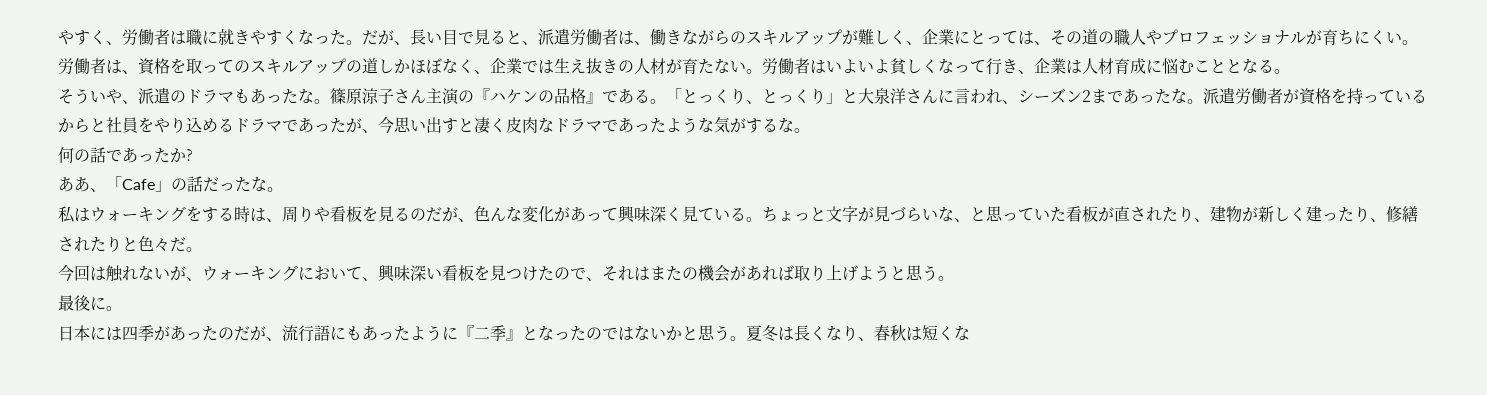やすく、労働者は職に就きやすくなった。だが、長い目で見ると、派遣労働者は、働きながらのスキルアップが難しく、企業にとっては、その道の職人やプロフェッショナルが育ちにくい。労働者は、資格を取ってのスキルアップの道しかほぼなく、企業では生え抜きの人材が育たない。労働者はいよいよ貧しくなって行き、企業は人材育成に悩むこととなる。
そういや、派遣のドラマもあったな。篠原涼子さん主演の『ハケンの品格』である。「とっくり、とっくり」と大泉洋さんに言われ、シーズン2まであったな。派遣労働者が資格を持っているからと社員をやり込めるドラマであったが、今思い出すと凄く皮肉なドラマであったような気がするな。
何の話であったか?
ああ、「Cafe」の話だったな。
私はウォーキングをする時は、周りや看板を見るのだが、色んな変化があって興味深く見ている。ちょっと文字が見づらいな、と思っていた看板が直されたり、建物が新しく建ったり、修繕されたりと色々だ。
今回は触れないが、ウォーキングにおいて、興味深い看板を見つけたので、それはまたの機会があれば取り上げようと思う。
最後に。
日本には四季があったのだが、流行語にもあったように『二季』となったのではないかと思う。夏冬は長くなり、春秋は短くな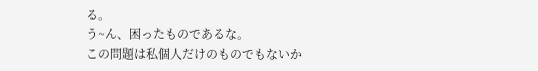る。
う~ん、困ったものであるな。
この問題は私個人だけのものでもないか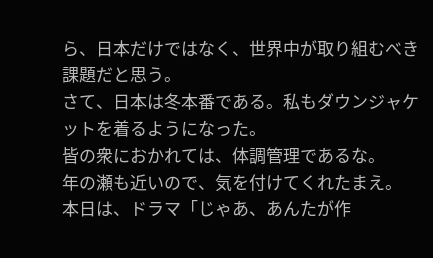ら、日本だけではなく、世界中が取り組むべき課題だと思う。
さて、日本は冬本番である。私もダウンジャケットを着るようになった。
皆の衆におかれては、体調管理であるな。
年の瀬も近いので、気を付けてくれたまえ。
本日は、ドラマ「じゃあ、あんたが作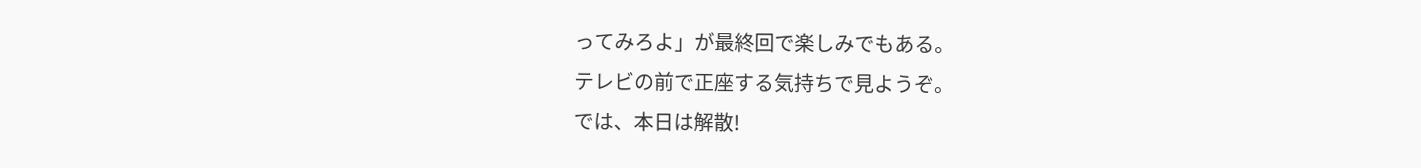ってみろよ」が最終回で楽しみでもある。
テレビの前で正座する気持ちで見ようぞ。
では、本日は解散!